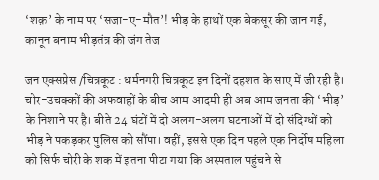‘शक़’ के नाम पर ‘सजा-ए-मौत’! भीड़ के हाथों एक बेकसूर की जान गई, कानून बनाम भीड़तंत्र की जंग तेज

जन एक्सप्रेस /चित्रकूट : धर्मनगरी चित्रकूट इन दिनों दहशत के साए में जी रही है। चोर-उचक्कों की अफवाहों के बीच आम आदमी ही अब आम जनता की ‘भीड़’ के निशाने पर है। बीते 24 घंटों में दो अलग-अलग घटनाओं में दो संदिग्धों को भीड़ ने पकड़कर पुलिस को सौंपा। वहीं, इससे एक दिन पहले एक निर्दोष महिला को सिर्फ चोरी के शक में इतना पीटा गया कि अस्पताल पहुंचने से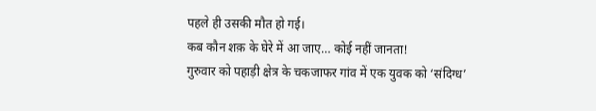पहले ही उसकी मौत हो गई।
कब कौन शक़ के घेरे में आ जाए… कोई नहीं जानता!
गुरुवार को पहाड़ी क्षेत्र के चकजाफर गांव में एक युवक को ‘संदिग्ध’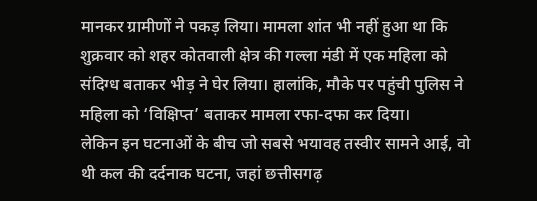मानकर ग्रामीणों ने पकड़ लिया। मामला शांत भी नहीं हुआ था कि शुक्रवार को शहर कोतवाली क्षेत्र की गल्ला मंडी में एक महिला को संदिग्ध बताकर भीड़ ने घेर लिया। हालांकि, मौके पर पहुंची पुलिस ने महिला को ‘विक्षिप्त’ बताकर मामला रफा-दफा कर दिया।
लेकिन इन घटनाओं के बीच जो सबसे भयावह तस्वीर सामने आई, वो थी कल की दर्दनाक घटना, जहां छत्तीसगढ़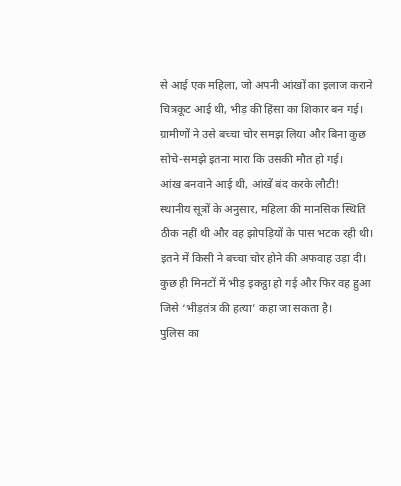से आई एक महिला, जो अपनी आंखों का इलाज कराने चित्रकूट आई थी, भीड़ की हिंसा का शिकार बन गई। ग्रामीणों ने उसे बच्चा चोर समझ लिया और बिना कुछ सोचे-समझे इतना मारा कि उसकी मौत हो गई।
आंख बनवाने आई थी, आंखें बंद करके लौटी!
स्थानीय सूत्रों के अनुसार, महिला की मानसिक स्थिति ठीक नहीं थी और वह झोपड़ियों के पास भटक रही थी। इतने में किसी ने बच्चा चोर होने की अफवाह उड़ा दी। कुछ ही मिनटों में भीड़ इकट्ठा हो गई और फिर वह हुआ जिसे ‘भीड़तंत्र की हत्या’ कहा जा सकता है।
पुलिस का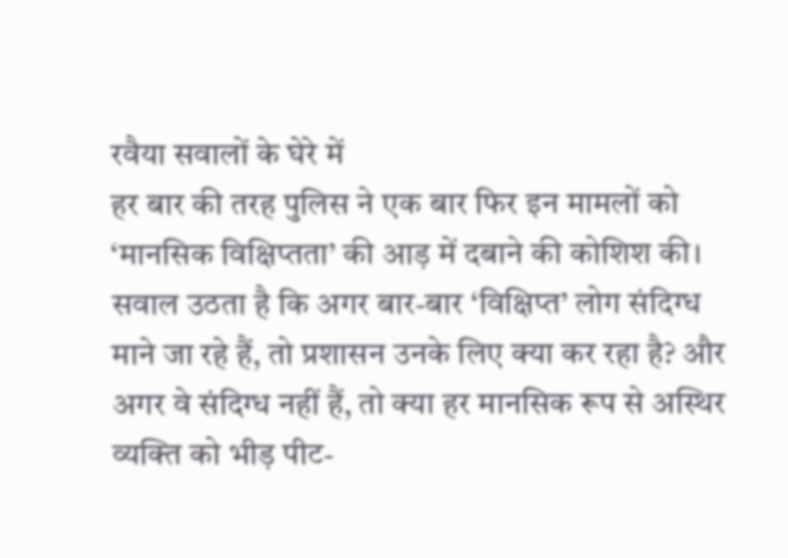रवैया सवालों के घेरे में
हर बार की तरह पुलिस ने एक बार फिर इन मामलों को ‘मानसिक विक्षिप्तता’ की आड़ में दबाने की कोशिश की। सवाल उठता है कि अगर बार-बार ‘विक्षिप्त’ लोग संदिग्ध माने जा रहे हैं, तो प्रशासन उनके लिए क्या कर रहा है? और अगर वे संदिग्ध नहीं हैं, तो क्या हर मानसिक रूप से अस्थिर व्यक्ति को भीड़ पीट-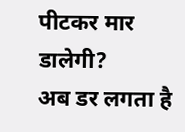पीटकर मार डालेगी?
अब डर लगता है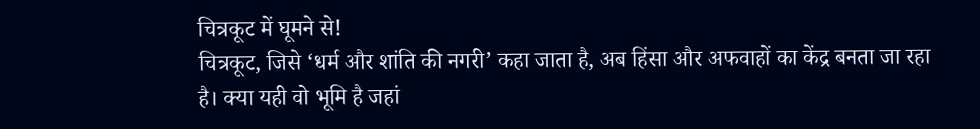चित्रकूट में घूमने से!
चित्रकूट, जिसे ‘धर्म और शांति की नगरी’ कहा जाता है, अब हिंसा और अफवाहों का केंद्र बनता जा रहा है। क्या यही वो भूमि है जहां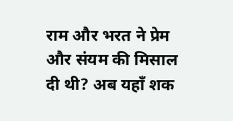राम और भरत ने प्रेम और संयम की मिसाल दी थी? अब यहाँ शक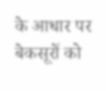के आधार पर बेकसूरों को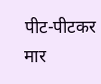पीट-पीटकर मार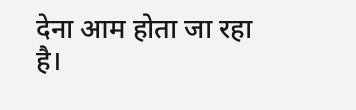देना आम होता जा रहा है।